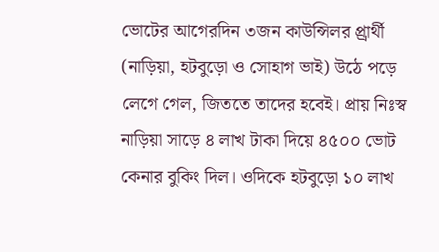ভোটের আগেরদিন ৩জন কাউন্সিলর প্র্রার্থী (নাড়িয়া, হটবুড়ো ও সোহাগ ভাই) উঠে পড়ে লেগে গেল, জিততে তাদের হবেই। প্রায় নিঃস্ব নাড়িয়া সাড়ে ৪ লাখ টাকা দিয়ে ৪৫০০ ভোট কেনার বুকিং দিল। ওদিকে হটবুড়ো ১০ লাখ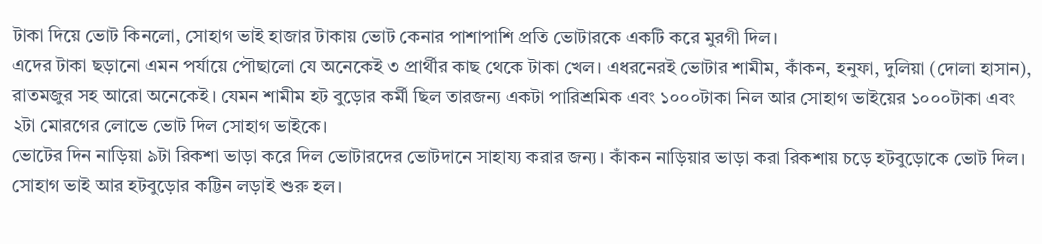টাকা দিয়ে ভোট কিনলো, সোহাগ ভাই হাজার টাকায় ভোট কেনার পাশাপাশি প্রতি ভোটারকে একটি করে মুরগী দিল।
এদের টাকা ছড়ানো এমন পর্যায়ে পৌছালো যে অনেকেই ৩ প্রার্থীর কাছ থেকে টাকা খেল। এধরনেরই ভোটার শামীম, কাঁকন, হনুফা, দুলিয়া (দোলা হাসান), রাতমজুর সহ আরো অনেকেই। যেমন শামীম হট বুড়োর কর্মী ছিল তারজন্য একটা পারিশ্রমিক এবং ১০০০টাকা নিল আর সোহাগ ভাইয়ের ১০০০টাকা এবং ২টা মোরগের লোভে ভোট দিল সোহাগ ভাইকে।
ভোটের দিন নাড়িয়া ৯টা রিকশা ভাড়া করে দিল ভোটারদের ভোটদানে সাহায্য করার জন্য। কাঁকন নাড়িয়ার ভাড়া করা রিকশায় চড়ে হটবুড়োকে ভোট দিল।
সোহাগ ভাই আর হটবুড়োর কট্টিন লড়াই শুরু হল।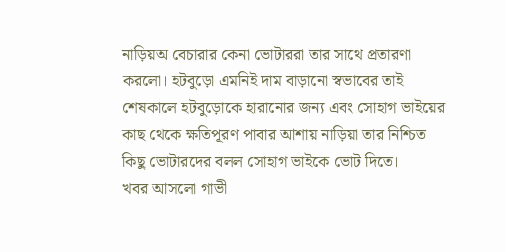নাড়িয়অ বেচারার কেনা ভোটাররা তার সাথে প্রতারণা করলো। হটবুড়ো এমনিই দাম বাড়ানো স্বভাবের তাই শেষকালে হটবুড়োকে হারানোর জন্য এবং সোহাগ ভাইয়ের কাছ থেকে ক্ষতিপূরণ পাবার আশায় নাড়িয়া তার নিশ্চিত কিছু ভোটারদের বলল সোহাগ ভাইকে ভোট দিতে।
খবর আসলো গাভী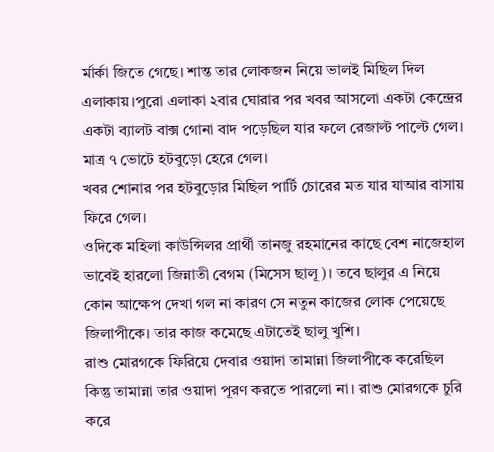র্মার্কা জিতে গেছে। শান্ত তার লোকজন নিয়ে ভালই মিছিল দিল এলাকায়।পুরো এলাকা ২বার ঘোরার পর খবর আসলো একটা কেন্দ্রের একটা ব্যালট বাক্স গোনা বাদ পড়েছিল যার ফলে রেজাল্ট পাল্টে গেল। মাত্র ৭ ভোটে হটবুড়ো হেরে গেল।
খবর শোনার পর হটবুড়োর মিছিল পার্টি চোরের মত যার যাআর বাসায় ফিরে গেল।
ওদিকে মহিলা কাউন্সিলর প্রার্থী তানজু রহমানের কাছে বেশ নাজেহাল ভাবেই হারলো জিন্নাতী বেগম (মিসেস ছালূ)। তবে ছালুর এ নিয়ে কোন আক্ষেপ দেখা গল না কারণ সে নতুন কাজের লোক পেয়েছে জিলাপীকে। তার কাজ কমেছে এটাতেই ছালু খুশি।
রাশু মোরগকে ফিরিয়ে দেবার ওয়াদা তামান্না জিলাপীকে করেছিল কিন্তু তামান্না তার ওয়াদা পূরণ করতে পারলো না। রাশু মোরগকে চুরি করে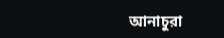আনাচুরা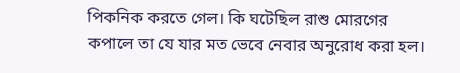পিকনিক করতে গেল। কি ঘটেছিল রাশু মোরগের কপালে তা যে যার মত ভেবে নেবার অনুরোধ করা হল।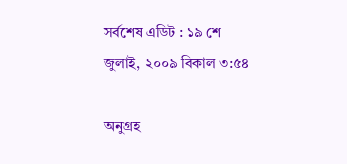সর্বশেষ এডিট : ১৯ শে জুলাই, ২০০৯ বিকাল ৩:৫৪

অনুগ্রহ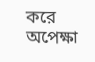করে অপেক্ষা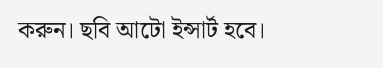করুন। ছবি আটো ইন্সার্ট হবে।